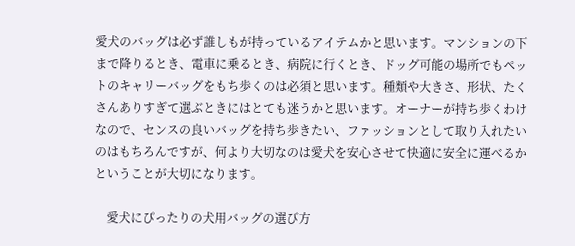愛犬のバッグは必ず誰しもが持っているアイテムかと思います。マンションの下まで降りるとき、電車に乗るとき、病院に行くとき、ドッグ可能の場所でもペットのキャリーバッグをもち歩くのは必須と思います。種類や大きさ、形状、たくさんありすぎて選ぶときにはとても迷うかと思います。オーナーが持ち歩くわけなので、センスの良いバッグを持ち歩きたい、ファッションとして取り入れたいのはもちろんですが、何より大切なのは愛犬を安心させて快適に安全に運べるかということが大切になります。

    愛犬にぴったりの犬用バッグの選び方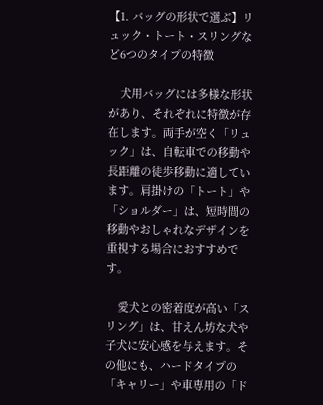【1. バッグの形状で選ぶ】リュック・トート・スリングなど6つのタイプの特徴

    犬用バッグには多様な形状があり、それぞれに特徴が存在します。両手が空く「リュック」は、自転車での移動や長距離の徒歩移動に適しています。肩掛けの「トート」や「ショルダー」は、短時間の移動やおしゃれなデザインを重視する場合におすすめです。

    愛犬との密着度が高い「スリング」は、甘えん坊な犬や子犬に安心感を与えます。その他にも、ハードタイプの「キャリー」や車専用の「ド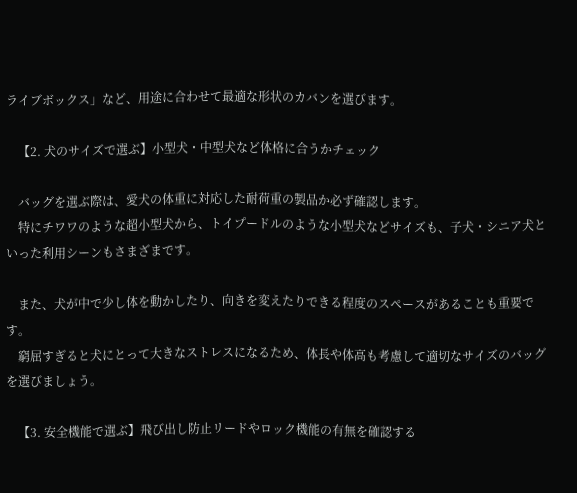ライブボックス」など、用途に合わせて最適な形状のカバンを選びます。

    【2. 犬のサイズで選ぶ】小型犬・中型犬など体格に合うかチェック

    バッグを選ぶ際は、愛犬の体重に対応した耐荷重の製品か必ず確認します。
    特にチワワのような超小型犬から、トイプードルのような小型犬などサイズも、子犬・シニア犬といった利用シーンもさまざまです。

    また、犬が中で少し体を動かしたり、向きを変えたりできる程度のスペースがあることも重要です。
    窮屈すぎると犬にとって大きなストレスになるため、体長や体高も考慮して適切なサイズのバッグを選びましょう。

    【3. 安全機能で選ぶ】飛び出し防止リードやロック機能の有無を確認する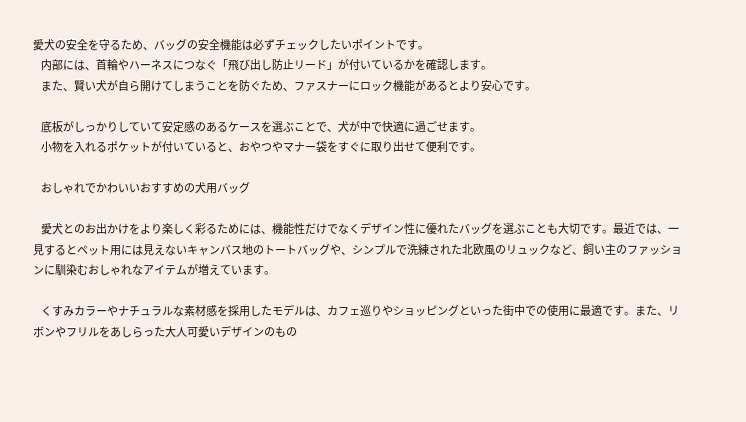愛犬の安全を守るため、バッグの安全機能は必ずチェックしたいポイントです。
    内部には、首輪やハーネスにつなぐ「飛び出し防止リード」が付いているかを確認します。
    また、賢い犬が自ら開けてしまうことを防ぐため、ファスナーにロック機能があるとより安心です。

    底板がしっかりしていて安定感のあるケースを選ぶことで、犬が中で快適に過ごせます。
    小物を入れるポケットが付いていると、おやつやマナー袋をすぐに取り出せて便利です。

    おしゃれでかわいいおすすめの犬用バッグ

    愛犬とのお出かけをより楽しく彩るためには、機能性だけでなくデザイン性に優れたバッグを選ぶことも大切です。最近では、一見するとペット用には見えないキャンバス地のトートバッグや、シンプルで洗練された北欧風のリュックなど、飼い主のファッションに馴染むおしゃれなアイテムが増えています。

    くすみカラーやナチュラルな素材感を採用したモデルは、カフェ巡りやショッピングといった街中での使用に最適です。また、リボンやフリルをあしらった大人可愛いデザインのもの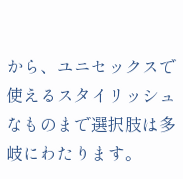から、ユニセックスで使えるスタイリッシュなものまで選択肢は多岐にわたります。